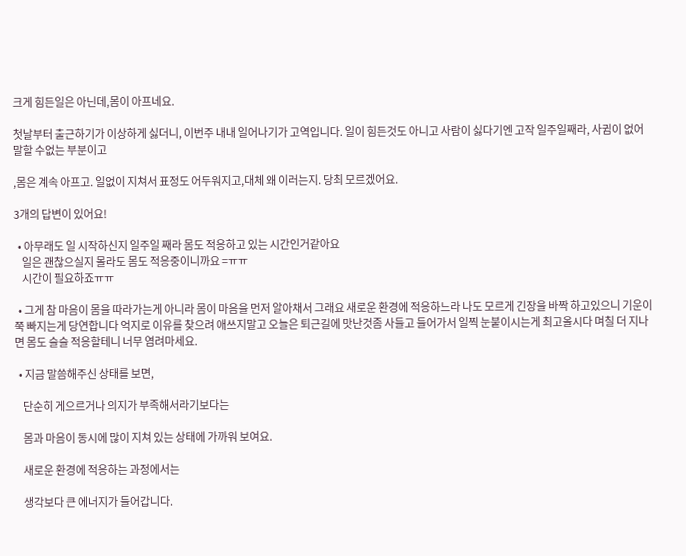크게 힘든일은 아닌데,몸이 아프네요.

첫날부터 출근하기가 이상하게 싫더니, 이번주 내내 일어나기가 고역입니다. 일이 힘든것도 아니고 사람이 싫다기엔 고작 일주일째라, 사귐이 없어 말할 수없는 부분이고

,몸은 계속 아프고. 일없이 지쳐서 표정도 어두워지고,대체 왜 이러는지. 당최 모르겠어요.

3개의 답변이 있어요!

  • 아무래도 일 시작하신지 일주일 째라 몸도 적응하고 있는 시간인거같아요
    일은 괜찮으실지 몰라도 몸도 적응중이니까요 =ㅠㅠ
    시간이 필요하죠ㅠㅠ

  • 그게 참 마음이 몸을 따라가는게 아니라 몸이 마음을 먼저 알아채서 그래요 새로운 환경에 적응하느라 나도 모르게 긴장을 바짝 하고있으니 기운이 쭉 빠지는게 당연합니다 억지로 이유를 찾으려 애쓰지말고 오늘은 퇴근길에 맛난것좀 사들고 들어가서 일찍 눈붙이시는게 최고올시다 며칠 더 지나면 몸도 슬슬 적응할테니 너무 염려마세요.

  • 지금 말씀해주신 상태를 보면,

    단순히 게으르거나 의지가 부족해서라기보다는

    몸과 마음이 동시에 많이 지쳐 있는 상태에 가까워 보여요.

    새로운 환경에 적응하는 과정에서는

    생각보다 큰 에너지가 들어갑니다.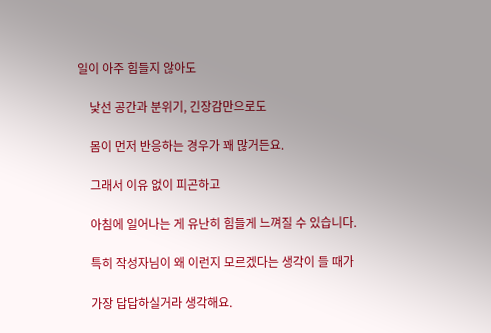일이 아주 힘들지 않아도

    낯선 공간과 분위기, 긴장감만으로도

    몸이 먼저 반응하는 경우가 꽤 많거든요.

    그래서 이유 없이 피곤하고

    아침에 일어나는 게 유난히 힘들게 느껴질 수 있습니다.

    특히 작성자님이 왜 이런지 모르겠다는 생각이 들 때가

    가장 답답하실거라 생각해요.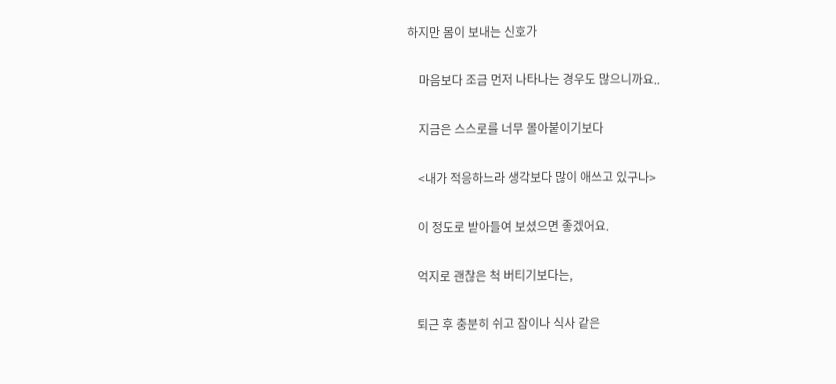하지만 몸이 보내는 신호가

    마음보다 조금 먼저 나타나는 경우도 많으니까요..

    지금은 스스로를 너무 몰아붙이기보다

    <내가 적응하느라 생각보다 많이 애쓰고 있구나>

    이 정도로 받아들여 보셨으면 좋겠어요.

    억지로 괜찮은 척 버티기보다는,

    퇴근 후 충분히 쉬고 잠이나 식사 같은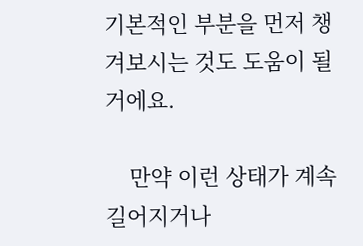기본적인 부분을 먼저 챙겨보시는 것도 도움이 될거에요.

    만약 이런 상태가 계속 길어지거나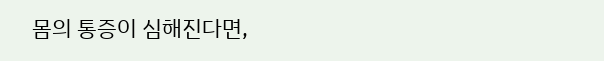몸의 통증이 심해진다면,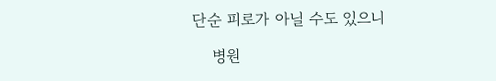단순 피로가 아닐 수도 있으니

    병원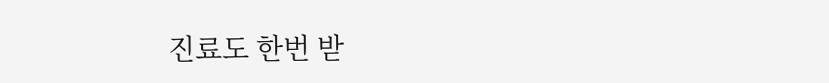진료도 한번 받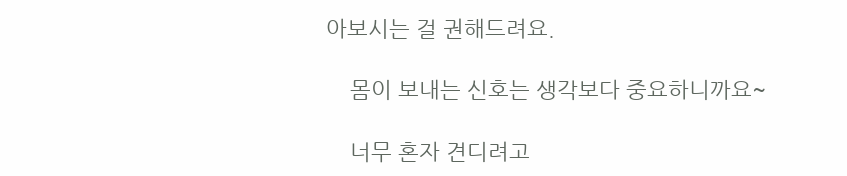아보시는 걸 권해드려요.

    몸이 보내는 신호는 생각보다 중요하니까요~

    너무 혼자 견디려고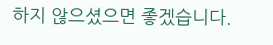하지 않으셨으면 좋겠습니다.